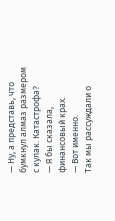— Ну, а представь, что бумкнул алмаз размером с кулак. Катастрофа?
— Я бы сказала, финансовый крах.
— Вот именно.
Так мы рассуждали о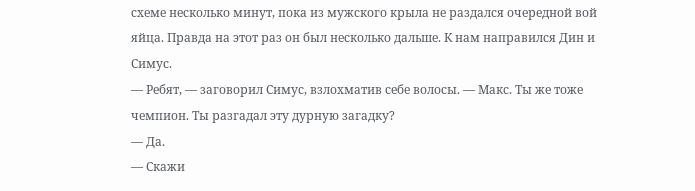схеме несколько минут, пока из мужского крыла не раздался очередной вой яйца. Правда на этот раз он был несколько дальше. К нам направился Дин и Симус.
— Ребят, — заговорил Симус, взлохматив себе волосы. — Макс. Ты же тоже чемпион. Ты разгадал эту дурную загадку?
— Да.
— Скажи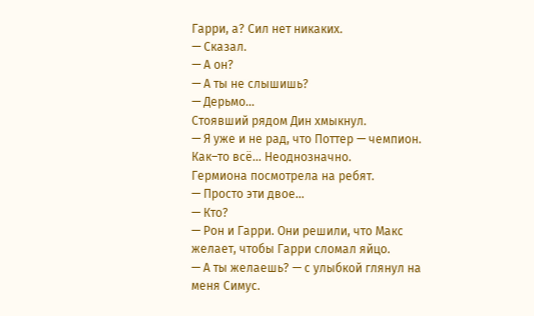Гарри, а? Сил нет никаких.
— Сказал.
— А он?
— А ты не слышишь?
— Дерьмо…
Стоявший рядом Дин хмыкнул.
— Я уже и не рад, что Поттер — чемпион. Как–то всё… Неоднозначно.
Гермиона посмотрела на ребят.
— Просто эти двое…
— Кто?
— Рон и Гарри. Они решили, что Макс желает, чтобы Гарри сломал яйцо.
— А ты желаешь? — с улыбкой глянул на меня Симус.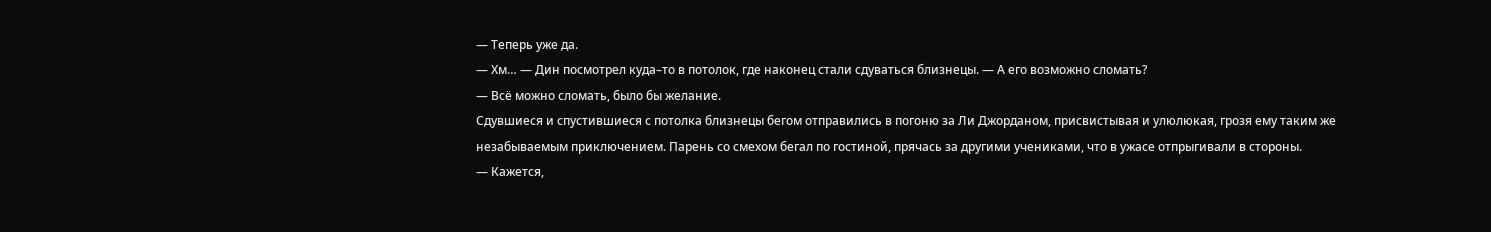— Теперь уже да.
— Хм… — Дин посмотрел куда–то в потолок, где наконец стали сдуваться близнецы. — А его возможно сломать?
— Всё можно сломать, было бы желание.
Сдувшиеся и спустившиеся с потолка близнецы бегом отправились в погоню за Ли Джорданом, присвистывая и улюлюкая, грозя ему таким же незабываемым приключением. Парень со смехом бегал по гостиной, прячась за другими учениками, что в ужасе отпрыгивали в стороны.
— Кажется,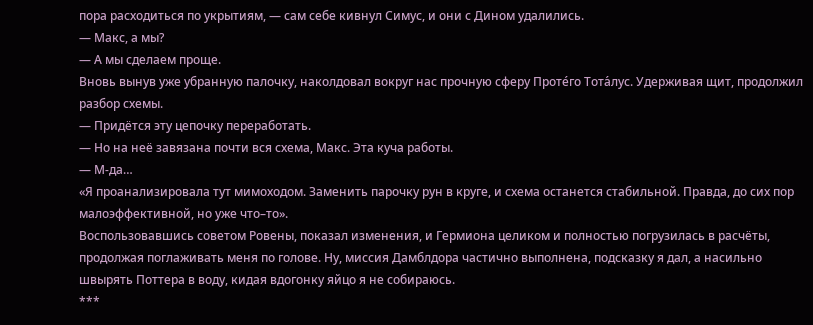пора расходиться по укрытиям, — сам себе кивнул Симус, и они с Дином удалились.
— Макс, а мы?
— А мы сделаем проще.
Вновь вынув уже убранную палочку, наколдовал вокруг нас прочную сферу Проте́го Тота́лус. Удерживая щит, продолжил разбор схемы.
— Придётся эту цепочку переработать.
— Но на неё завязана почти вся схема, Макс. Эта куча работы.
— М-да…
«Я проанализировала тут мимоходом. Заменить парочку рун в круге, и схема останется стабильной. Правда, до сих пор малоэффективной, но уже что–то».
Воспользовавшись советом Ровены, показал изменения, и Гермиона целиком и полностью погрузилась в расчёты, продолжая поглаживать меня по голове. Ну, миссия Дамблдора частично выполнена, подсказку я дал, а насильно швырять Поттера в воду, кидая вдогонку яйцо я не собираюсь.
***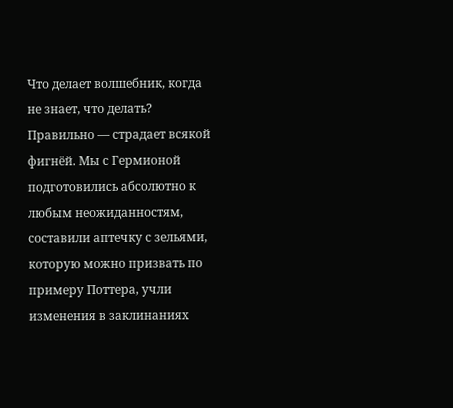Что делает волшебник, когда не знает, что делать? Правильно — страдает всякой фигнёй. Мы с Гермионой подготовились абсолютно к любым неожиданностям, составили аптечку с зельями, которую можно призвать по примеру Поттера, учли изменения в заклинаниях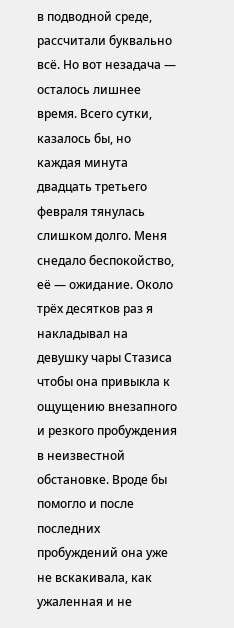в подводной среде, рассчитали буквально всё. Но вот незадача — осталось лишнее время. Всего сутки, казалось бы, но каждая минута двадцать третьего февраля тянулась слишком долго. Меня снедало беспокойство, её — ожидание. Около трёх десятков раз я накладывал на девушку чары Стазиса чтобы она привыкла к ощущению внезапного и резкого пробуждения в неизвестной обстановке. Вроде бы помогло и после последних пробуждений она уже не вскакивала, как ужаленная и не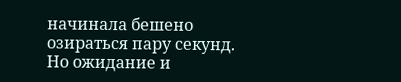начинала бешено озираться пару секунд.
Но ожидание и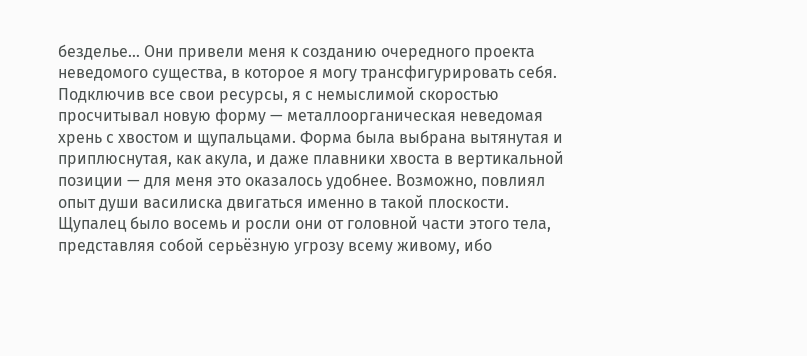безделье… Они привели меня к созданию очередного проекта неведомого существа, в которое я могу трансфигурировать себя. Подключив все свои ресурсы, я с немыслимой скоростью просчитывал новую форму — металлоорганическая неведомая хрень с хвостом и щупальцами. Форма была выбрана вытянутая и приплюснутая, как акула, и даже плавники хвоста в вертикальной позиции — для меня это оказалось удобнее. Возможно, повлиял опыт души василиска двигаться именно в такой плоскости. Щупалец было восемь и росли они от головной части этого тела, представляя собой серьёзную угрозу всему живому, ибо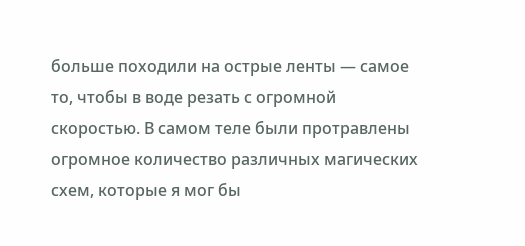больше походили на острые ленты — самое то, чтобы в воде резать с огромной скоростью. В самом теле были протравлены огромное количество различных магических схем, которые я мог бы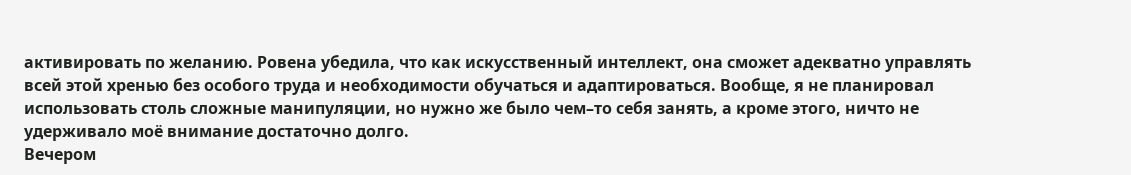активировать по желанию. Ровена убедила, что как искусственный интеллект, она сможет адекватно управлять всей этой хренью без особого труда и необходимости обучаться и адаптироваться. Вообще, я не планировал использовать столь сложные манипуляции, но нужно же было чем–то себя занять, а кроме этого, ничто не удерживало моё внимание достаточно долго.
Вечером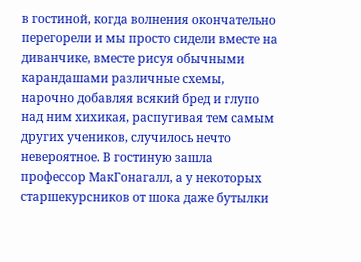в гостиной, когда волнения окончательно перегорели и мы просто сидели вместе на диванчике, вместе рисуя обычными карандашами различные схемы, нарочно добавляя всякий бред и глупо над ним хихикая, распугивая тем самым других учеников, случилось нечто невероятное. В гостиную зашла профессор МакГонагалл, а у некоторых старшекурсников от шока даже бутылки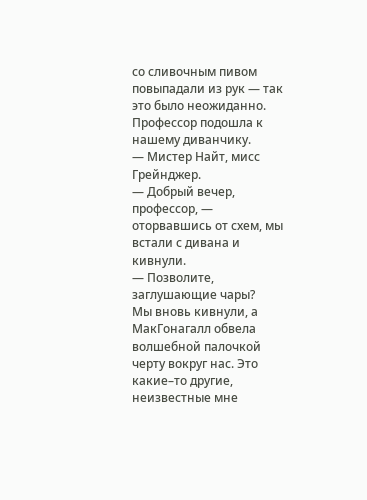со сливочным пивом повыпадали из рук — так это было неожиданно. Профессор подошла к нашему диванчику.
— Мистер Найт, мисс Грейнджер.
— Добрый вечер, профессор, — оторвавшись от схем, мы встали с дивана и кивнули.
— Позволите, заглушающие чары?
Мы вновь кивнули, а МакГонагалл обвела волшебной палочкой черту вокруг нас. Это какие–то другие, неизвестные мне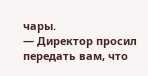чары.
— Директор просил передать вам, что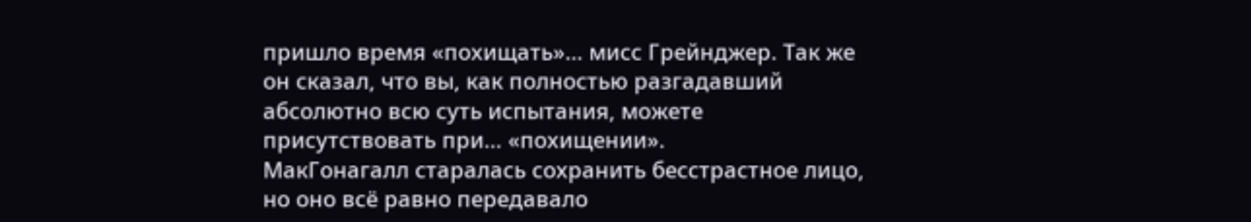пришло время «похищать»… мисс Грейнджер. Так же он сказал, что вы, как полностью разгадавший абсолютно всю суть испытания, можете присутствовать при… «похищении».
МакГонагалл старалась сохранить бесстрастное лицо, но оно всё равно передавало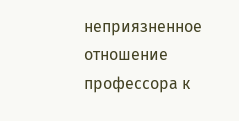неприязненное отношение профессора к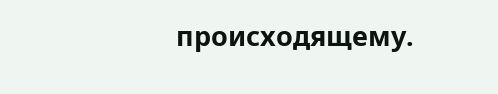происходящему.